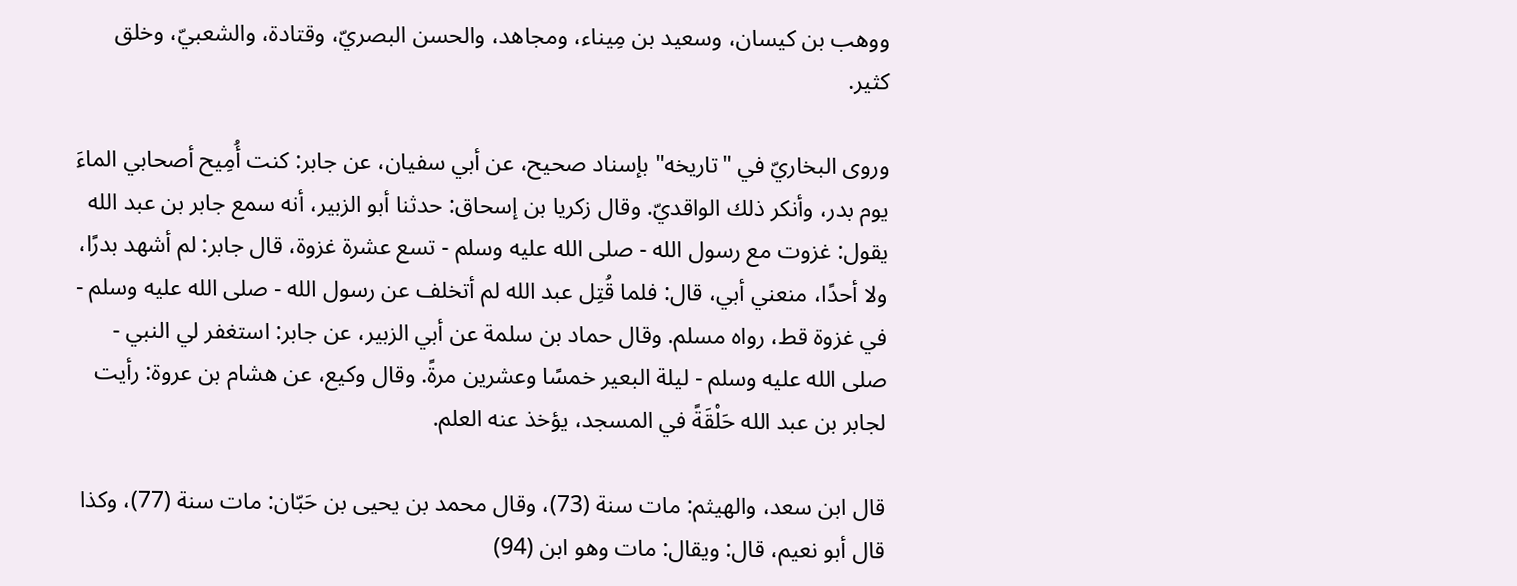ووهب بن كيسان، وسعيد بن مِيناء، ومجاهد، والحسن البصريّ، وقتادة، والشعبيّ، وخلق كثير.

وروى البخاريّ في "تاريخه" بإسناد صحيح، عن أبي سفيان، عن جابر: كنت أُمِيح أصحابي الماءَ يوم بدر، وأنكر ذلك الواقديّ. وقال زكريا بن إسحاق: حدثنا أبو الزبير، أنه سمع جابر بن عبد الله يقول: غزوت مع رسول الله - صلى الله عليه وسلم - تسع عشرة غزوة، قال جابر: لم أشهد بدرًا، ولا أحدًا، منعني أبي، قال: فلما قُتِل عبد الله لم أتخلف عن رسول الله - صلى الله عليه وسلم - في غزوة قط، رواه مسلم. وقال حماد بن سلمة عن أبي الزبير، عن جابر: استغفر لي النبي - صلى الله عليه وسلم - ليلة البعير خمسًا وعشرين مرةً. وقال وكيع، عن هشام بن عروة: رأيت لجابر بن عبد الله حَلْقَةً في المسجد، يؤخذ عنه العلم.

قال ابن سعد، والهيثم: مات سنة (73)، وقال محمد بن يحيى بن حَبّان: مات سنة (77)، وكذا قال أبو نعيم، قال: ويقال: مات وهو ابن (94)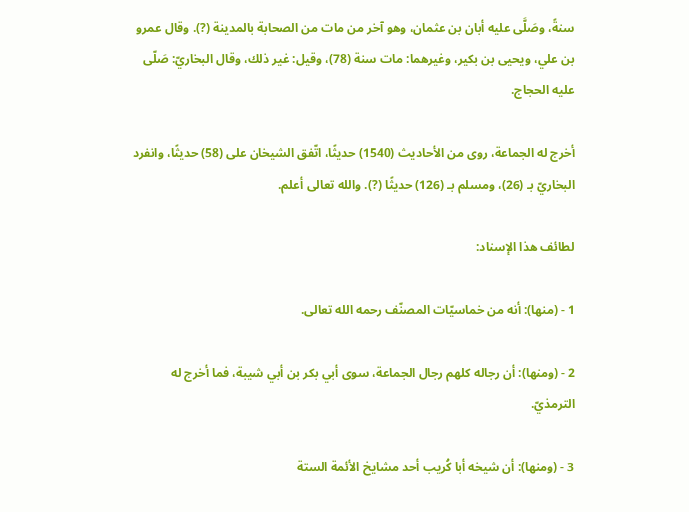سنةً، وصَلَّى عليه أبان بن عثمان، وهو آخر من مات من الصحابة بالمدينة (?). وقال عمرو بن علي، ويحيى بن بكير، وغيرهما: مات سنة (78)، وقيل: غير ذلك، وقال البخاريّ: صَلّى عليه الحجاج.

أخرج له الجماعة، روى من الأحاديث (1540) حديثًا، اتّفق الشيخان على (58) حديثًا، وانفرد البخاريّ بـ (26)، ومسلم بـ (126) حديثًا (?). والله تعالى أعلم.

لطائف هذا الإسناد:

1 - (منها): أنه من خماسيّات المصنّف رحمه الله تعالى.

2 - (ومنها): أن رجاله كلهم رجال الجماعة، سوى أبي بكر بن أبي شيبة، فما أخرج له الترمذيّ.

3 - (ومنها): أن شيخه أبا كُريب أحد مشايخ الأئمة الستة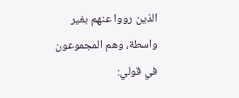الذين رووا عنهم بغير واسطة، وهم المجموعون في قولي: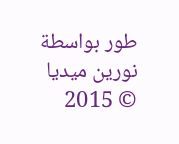طور بواسطة نورين ميديا © 2015